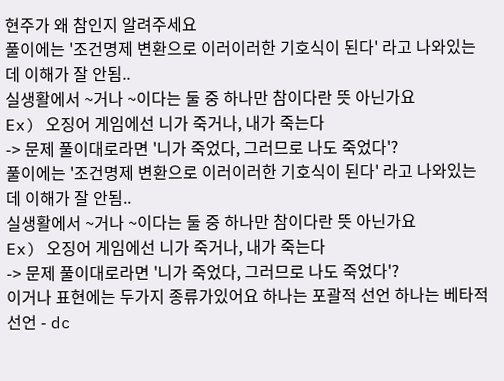현주가 왜 참인지 알려주세요
풀이에는 '조건명제 변환으로 이러이러한 기호식이 된다' 라고 나와있는데 이해가 잘 안됨..
실생활에서 ~거나 ~이다는 둘 중 하나만 참이다란 뜻 아닌가요
Ex) 오징어 게임에선 니가 죽거나, 내가 죽는다
-> 문제 풀이대로라면 '니가 죽었다, 그러므로 나도 죽었다'?
풀이에는 '조건명제 변환으로 이러이러한 기호식이 된다' 라고 나와있는데 이해가 잘 안됨..
실생활에서 ~거나 ~이다는 둘 중 하나만 참이다란 뜻 아닌가요
Ex) 오징어 게임에선 니가 죽거나, 내가 죽는다
-> 문제 풀이대로라면 '니가 죽었다, 그러므로 나도 죽었다'?
이거나 표현에는 두가지 종류가있어요 하나는 포괄적 선언 하나는 베타적선언 - dc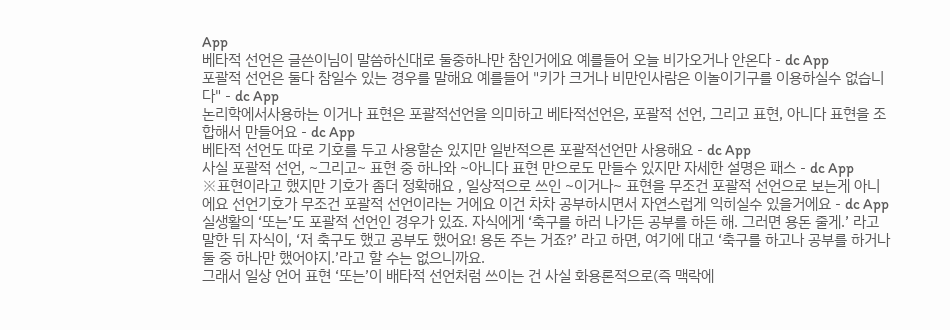App
베타적 선언은 글쓴이님이 말씀하신대로 둘중하나만 참인거에요 예를들어 오늘 비가오거나 안온다 - dc App
포괄적 선언은 둘다 참일수 있는 경우를 말해요 예를들어 "키가 크거나 비만인사람은 이놀이기구를 이용하실수 없습니다" - dc App
논리학에서사용하는 이거나 표현은 포괄적선언을 의미하고 베타적선언은, 포괄적 선언, 그리고 표현, 아니다 표현을 조합해서 만들어요 - dc App
베타적 선언도 따로 기호를 두고 사용할순 있지만 일반적으론 포괄적선언만 사용해요 - dc App
사실 포괄적 선언, ~그리고~ 표현 중 하나와 ~아니다 표현 만으로도 만들수 있지만 자세한 설명은 패스 - dc App
※표현이라고 했지만 기호가 좀더 정확해요 , 일상적으로 쓰인 ~이거나~ 표현을 무조건 포괄적 선언으로 보는게 아니에요 선언기호가 무조건 포괄적 선언이라는 거에요 이건 차차 공부하시면서 자연스럽게 익히실수 있을거에요 - dc App
실생활의 ‘또는’도 포괄적 선언인 경우가 있죠. 자식에게 ‘축구를 하러 나가든 공부를 하든 해. 그러면 용돈 줄게.’ 라고 말한 뒤 자식이, ‘저 축구도 했고 공부도 했어요! 용돈 주는 거죠?’ 라고 하면, 여기에 대고 ‘축구를 하고나 공부를 하거나 둘 중 하나만 했어야지.’라고 할 수는 없으니까요.
그래서 일상 언어 표현 ‘또는’이 배타적 선언처럼 쓰이는 건 사실 화용론적으로(즉 맥락에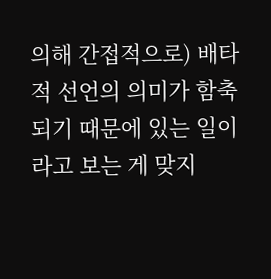의해 간접적으로) 배타적 선언의 의미가 함축되기 때문에 있는 일이라고 보는 게 맞지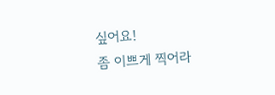싶어요!
좀 이쁘게 찍어라